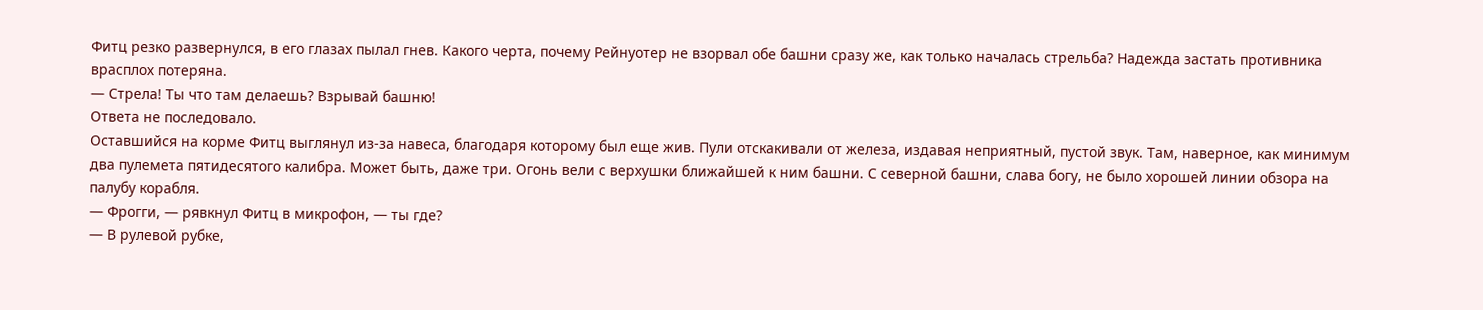Фитц резко развернулся, в его глазах пылал гнев. Какого черта, почему Рейнуотер не взорвал обе башни сразу же, как только началась стрельба? Надежда застать противника врасплох потеряна.
— Стрела! Ты что там делаешь? Взрывай башню!
Ответа не последовало.
Оставшийся на корме Фитц выглянул из-за навеса, благодаря которому был еще жив. Пули отскакивали от железа, издавая неприятный, пустой звук. Там, наверное, как минимум два пулемета пятидесятого калибра. Может быть, даже три. Огонь вели с верхушки ближайшей к ним башни. С северной башни, слава богу, не было хорошей линии обзора на палубу корабля.
— Фрогги, — рявкнул Фитц в микрофон, — ты где?
— В рулевой рубке,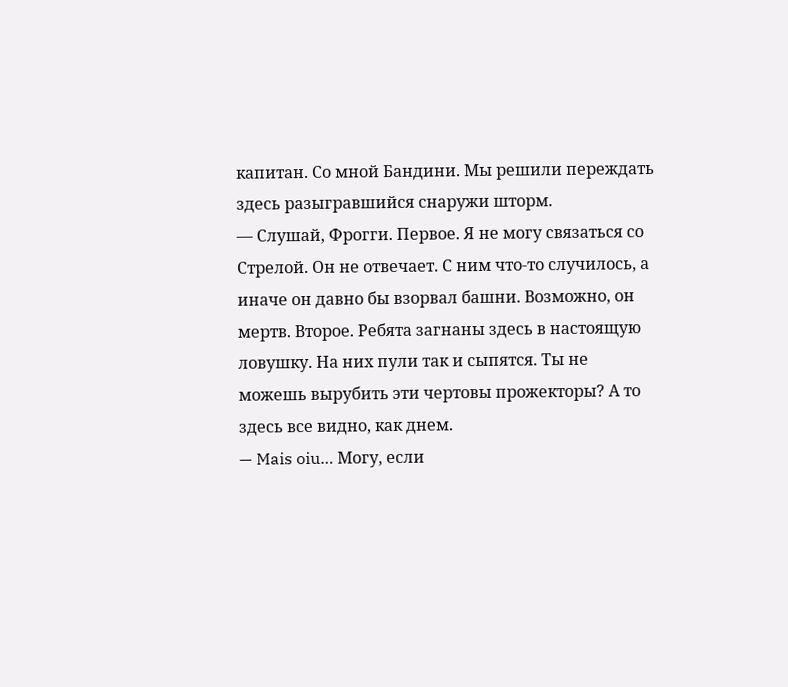капитан. Со мной Бандини. Мы решили переждать здесь разыгравшийся снаружи шторм.
— Слушай, Фрогги. Первое. Я не могу связаться со Стрелой. Он не отвечает. С ним что-то случилось, а иначе он давно бы взорвал башни. Возможно, он мертв. Второе. Ребята загнаны здесь в настоящую ловушку. На них пули так и сыпятся. Ты не можешь вырубить эти чертовы прожекторы? А то здесь все видно, как днем.
— Mais oiu… Могу, если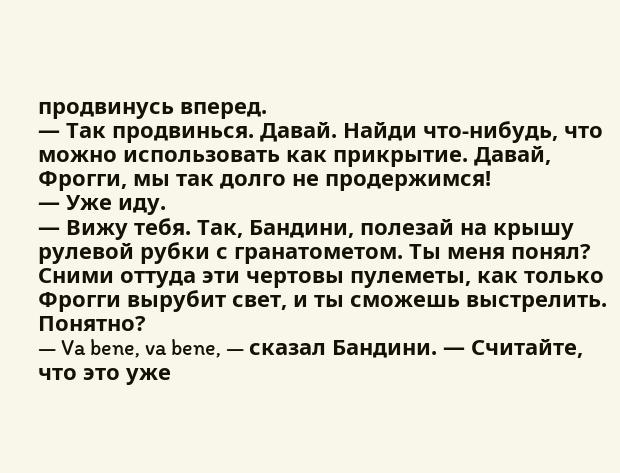продвинусь вперед.
— Так продвинься. Давай. Найди что-нибудь, что можно использовать как прикрытие. Давай, Фрогги, мы так долго не продержимся!
— Уже иду.
— Вижу тебя. Так, Бандини, полезай на крышу рулевой рубки с гранатометом. Ты меня понял? Сними оттуда эти чертовы пулеметы, как только Фрогги вырубит свет, и ты сможешь выстрелить. Понятно?
— Va bene, va bene, — сказал Бандини. — Считайте, что это уже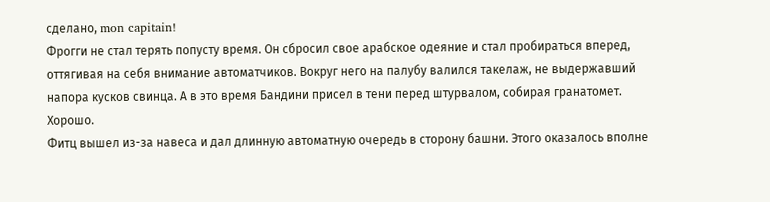сделано, mon capitain!
Фрогги не стал терять попусту время. Он сбросил свое арабское одеяние и стал пробираться вперед, оттягивая на себя внимание автоматчиков. Вокруг него на палубу валился такелаж, не выдержавший напора кусков свинца. А в это время Бандини присел в тени перед штурвалом, собирая гранатомет. Хорошо.
Фитц вышел из-за навеса и дал длинную автоматную очередь в сторону башни. Этого оказалось вполне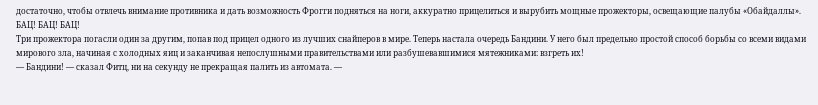достаточно, чтобы отвлечь внимание противника и дать возможность Фрогги подняться на ноги, аккуратно прицелиться и вырубить мощные прожекторы, освещающие палубы «Обайдаллы».
БАЦ! БАЦ! БАЦ!
Три прожектора погасли один за другим, попав под прицел одного из лучших снайперов в мире. Теперь настала очередь Бандини. У него был предельно простой способ борьбы со всеми видами мирового зла, начиная с холодных яиц и заканчивая непослушными правительствами или разбушевавшимися мятежниками: взгреть их!
— Бандини! — сказал Фитц, ни на секунду не прекращая палить из автомата. —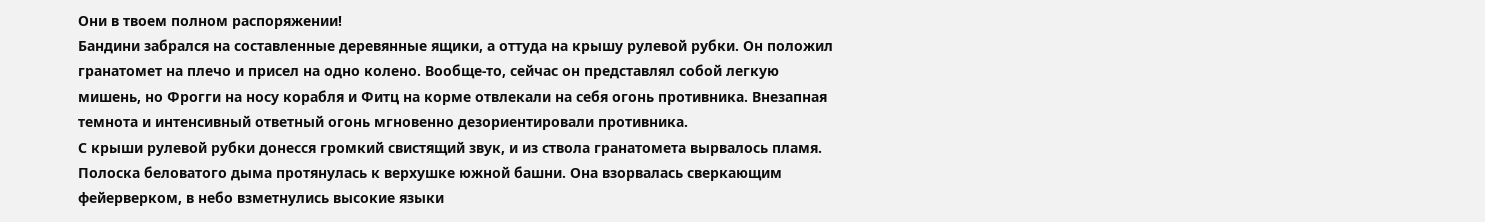Они в твоем полном распоряжении!
Бандини забрался на составленные деревянные ящики, а оттуда на крышу рулевой рубки. Он положил гранатомет на плечо и присел на одно колено. Вообще-то, сейчас он представлял собой легкую мишень, но Фрогги на носу корабля и Фитц на корме отвлекали на себя огонь противника. Внезапная темнота и интенсивный ответный огонь мгновенно дезориентировали противника.
С крыши рулевой рубки донесся громкий свистящий звук, и из ствола гранатомета вырвалось пламя. Полоска беловатого дыма протянулась к верхушке южной башни. Она взорвалась сверкающим фейерверком, в небо взметнулись высокие языки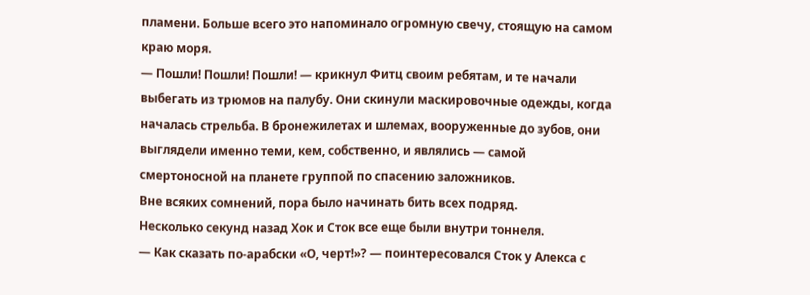пламени. Больше всего это напоминало огромную свечу, стоящую на самом краю моря.
— Пошли! Пошли! Пошли! — крикнул Фитц своим ребятам, и те начали выбегать из трюмов на палубу. Они скинули маскировочные одежды, когда началась стрельба. В бронежилетах и шлемах, вооруженные до зубов, они выглядели именно теми, кем, собственно, и являлись — самой смертоносной на планете группой по спасению заложников.
Вне всяких сомнений, пора было начинать бить всех подряд.
Несколько секунд назад Хок и Сток все еще были внутри тоннеля.
— Как сказать по-арабски «О, черт!»? — поинтересовался Сток у Алекса с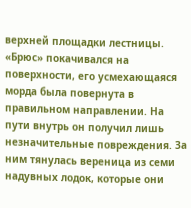верхней площадки лестницы. «Брюс» покачивался на поверхности, его усмехающаяся морда была повернута в правильном направлении. На пути внутрь он получил лишь незначительные повреждения. За ним тянулась вереница из семи надувных лодок, которые они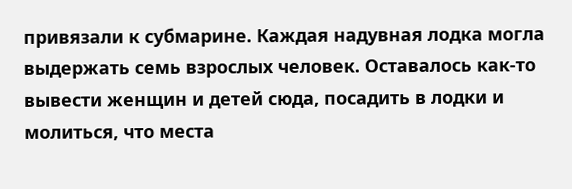привязали к субмарине. Каждая надувная лодка могла выдержать семь взрослых человек. Оставалось как-то вывести женщин и детей сюда, посадить в лодки и молиться, что места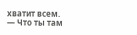хватит всем.
— Что ты там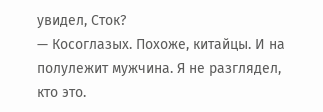увидел, Сток?
— Косоглазых. Похоже, китайцы. И на полулежит мужчина. Я не разглядел, кто это.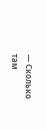— Сколько там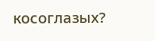косоглазых?